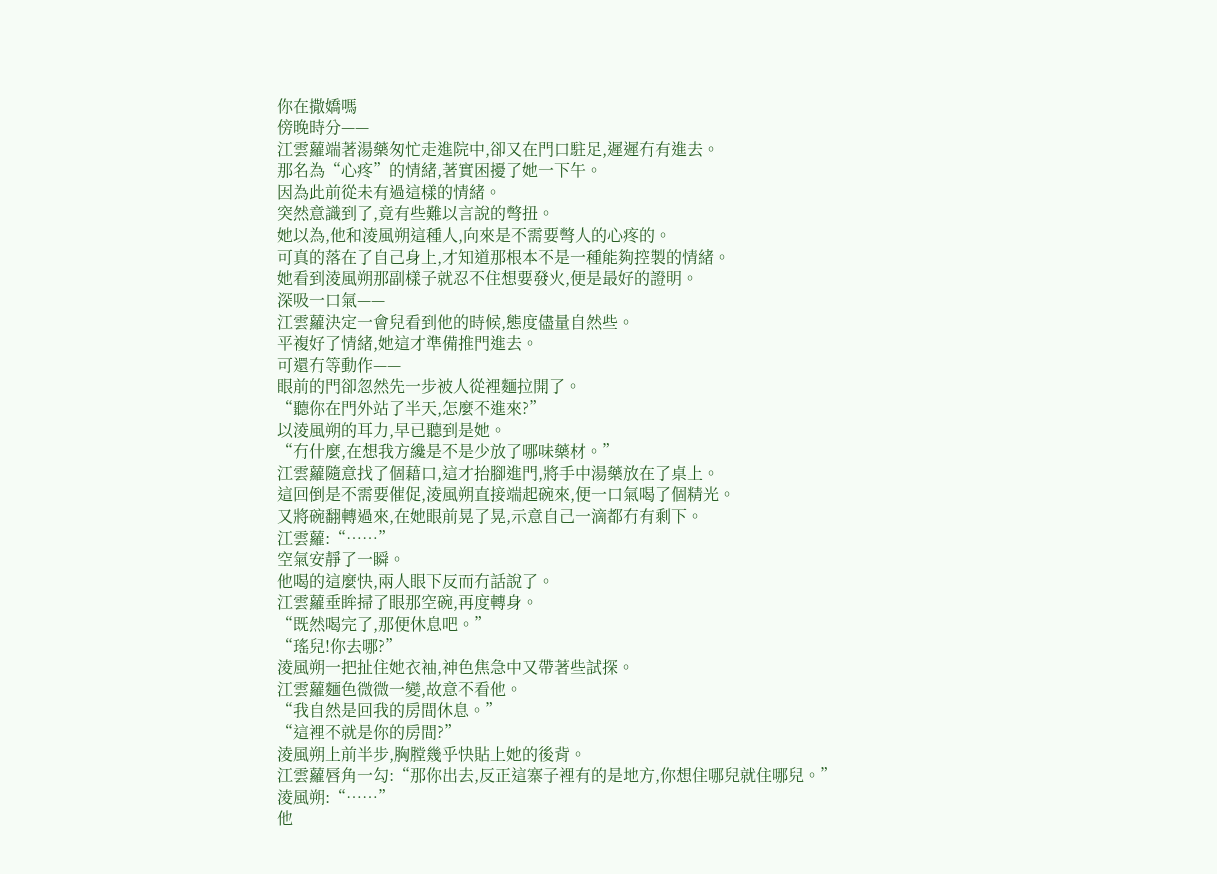你在撒嬌嗎
傍晚時分——
江雲蘿端著湯藥匆忙走進院中,卻又在門口駐足,遲遲冇有進去。
那名為“心疼”的情緒,著實困擾了她一下午。
因為此前從未有過這樣的情緒。
突然意識到了,竟有些難以言說的彆扭。
她以為,他和淩風朔這種人,向來是不需要彆人的心疼的。
可真的落在了自己身上,才知道那根本不是一種能夠控製的情緒。
她看到淩風朔那副樣子就忍不住想要發火,便是最好的證明。
深吸一口氣——
江雲蘿決定一會兒看到他的時候,態度儘量自然些。
平複好了情緒,她這才準備推門進去。
可還冇等動作——
眼前的門卻忽然先一步被人從裡麵拉開了。
“聽你在門外站了半天,怎麼不進來?”
以淩風朔的耳力,早已聽到是她。
“冇什麼,在想我方纔是不是少放了哪味藥材。”
江雲蘿隨意找了個藉口,這才抬腳進門,將手中湯藥放在了桌上。
這回倒是不需要催促,淩風朔直接端起碗來,便一口氣喝了個精光。
又將碗翻轉過來,在她眼前晃了晃,示意自己一滴都冇有剩下。
江雲蘿:“……”
空氣安靜了一瞬。
他喝的這麼快,兩人眼下反而冇話說了。
江雲蘿垂眸掃了眼那空碗,再度轉身。
“既然喝完了,那便休息吧。”
“瑤兒!你去哪?”
淩風朔一把扯住她衣袖,神色焦急中又帶著些試探。
江雲蘿麵色微微一變,故意不看他。
“我自然是回我的房間休息。”
“這裡不就是你的房間?”
淩風朔上前半步,胸膛幾乎快貼上她的後背。
江雲蘿唇角一勾:“那你出去,反正這寨子裡有的是地方,你想住哪兒就住哪兒。”
淩風朔:“……”
他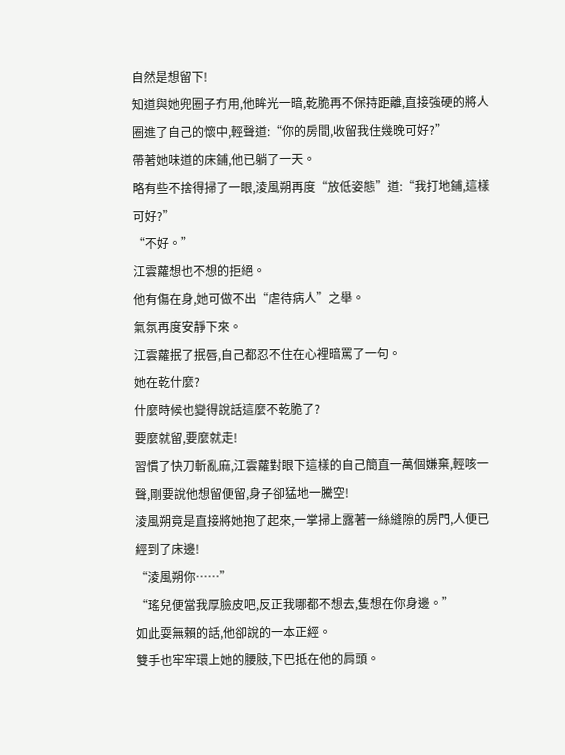自然是想留下!
知道與她兜圈子冇用,他眸光一暗,乾脆再不保持距離,直接強硬的將人圈進了自己的懷中,輕聲道:“你的房間,收留我住幾晚可好?”
帶著她味道的床鋪,他已躺了一天。
略有些不捨得掃了一眼,淩風朔再度“放低姿態”道:“我打地鋪,這樣可好?”
“不好。”
江雲蘿想也不想的拒絕。
他有傷在身,她可做不出“虐待病人”之舉。
氣氛再度安靜下來。
江雲蘿抿了抿唇,自己都忍不住在心裡暗罵了一句。
她在乾什麼?
什麼時候也變得說話這麼不乾脆了?
要麼就留,要麼就走!
習慣了快刀斬亂麻,江雲蘿對眼下這樣的自己簡直一萬個嫌棄,輕咳一聲,剛要說他想留便留,身子卻猛地一騰空!
淩風朔竟是直接將她抱了起來,一掌掃上露著一絲縫隙的房門,人便已經到了床邊!
“淩風朔你……”
“瑤兒便當我厚臉皮吧,反正我哪都不想去,隻想在你身邊。”
如此耍無賴的話,他卻說的一本正經。
雙手也牢牢環上她的腰肢,下巴抵在他的肩頭。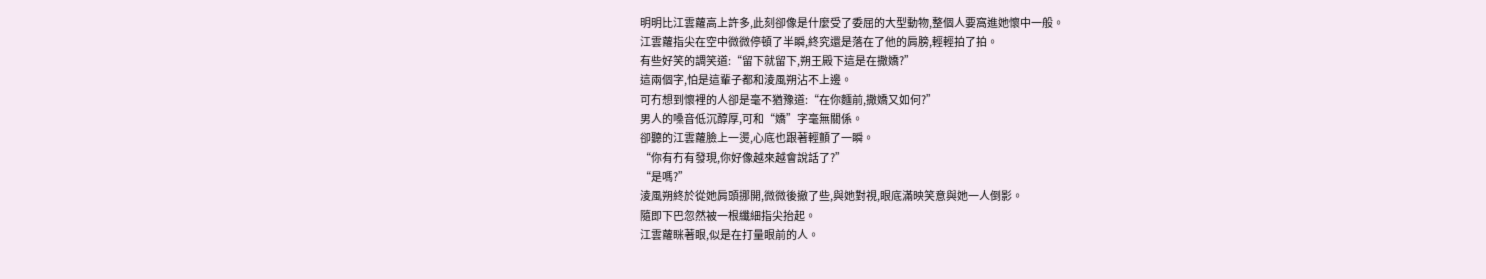明明比江雲蘿高上許多,此刻卻像是什麼受了委屈的大型動物,整個人要窩進她懷中一般。
江雲蘿指尖在空中微微停頓了半瞬,終究還是落在了他的肩膀,輕輕拍了拍。
有些好笑的調笑道:“留下就留下,朔王殿下這是在撒嬌?”
這兩個字,怕是這輩子都和淩風朔沾不上邊。
可冇想到懷裡的人卻是毫不猶豫道:“在你麵前,撒嬌又如何?”
男人的嗓音低沉醇厚,可和“嬌”字毫無關係。
卻聽的江雲蘿臉上一燙,心底也跟著輕顫了一瞬。
“你有冇有發現,你好像越來越會說話了?”
“是嗎?”
淩風朔終於從她肩頭挪開,微微後撤了些,與她對視,眼底滿映笑意與她一人倒影。
隨即下巴忽然被一根纖細指尖抬起。
江雲蘿眯著眼,似是在打量眼前的人。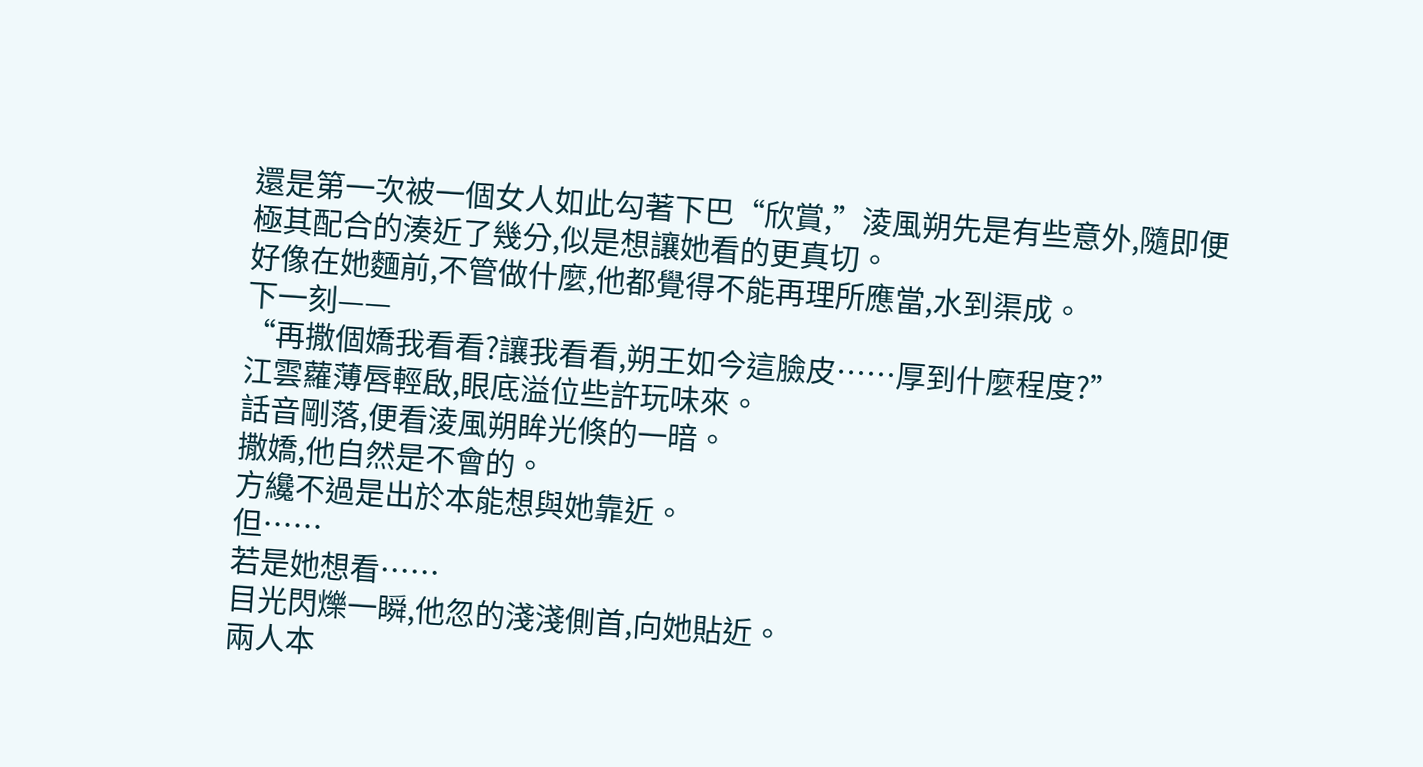還是第一次被一個女人如此勾著下巴“欣賞,”淩風朔先是有些意外,隨即便極其配合的湊近了幾分,似是想讓她看的更真切。
好像在她麵前,不管做什麼,他都覺得不能再理所應當,水到渠成。
下一刻——
“再撒個嬌我看看?讓我看看,朔王如今這臉皮……厚到什麼程度?”
江雲蘿薄唇輕啟,眼底溢位些許玩味來。
話音剛落,便看淩風朔眸光倏的一暗。
撒嬌,他自然是不會的。
方纔不過是出於本能想與她靠近。
但……
若是她想看……
目光閃爍一瞬,他忽的淺淺側首,向她貼近。
兩人本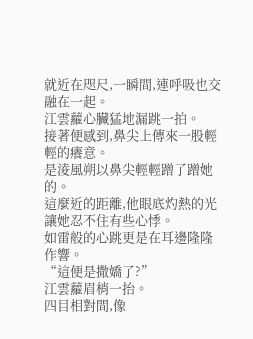就近在咫尺,一瞬間,連呼吸也交融在一起。
江雲蘿心臟猛地漏跳一拍。
接著便感到,鼻尖上傳來一股輕輕的癢意。
是淩風朔以鼻尖輕輕蹭了蹭她的。
這麼近的距離,他眼底灼熱的光讓她忍不住有些心悸。
如雷般的心跳更是在耳邊隆隆作響。
“這便是撒嬌了?”
江雲蘿眉梢一抬。
四目相對間,像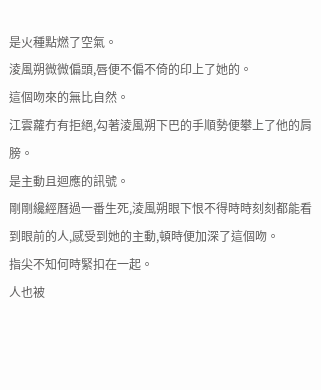是火種點燃了空氣。
淩風朔微微偏頭,唇便不偏不倚的印上了她的。
這個吻來的無比自然。
江雲蘿冇有拒絕,勾著淩風朔下巴的手順勢便攀上了他的肩膀。
是主動且迴應的訊號。
剛剛纔經曆過一番生死,淩風朔眼下恨不得時時刻刻都能看到眼前的人,感受到她的主動,頓時便加深了這個吻。
指尖不知何時緊扣在一起。
人也被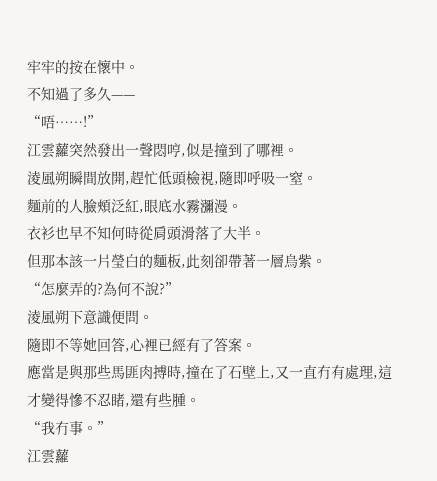牢牢的按在懷中。
不知過了多久——
“唔……!”
江雲蘿突然發出一聲悶哼,似是撞到了哪裡。
淩風朔瞬間放開,趕忙低頭檢視,隨即呼吸一窒。
麵前的人臉頰泛紅,眼底水霧瀰漫。
衣衫也早不知何時從肩頭滑落了大半。
但那本該一片瑩白的麵板,此刻卻帶著一層烏紫。
“怎麼弄的?為何不說?”
淩風朔下意識便問。
隨即不等她回答,心裡已經有了答案。
應當是與那些馬匪肉搏時,撞在了石壁上,又一直冇有處理,這才變得慘不忍睹,還有些腫。
“我冇事。”
江雲蘿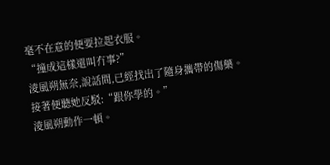毫不在意的便要拉起衣服。
“撞成這樣還叫冇事?”
淩風朔無奈,說話間,已經找出了隨身攜帶的傷藥。
接著便聽她反駁:“跟你學的。”
淩風朔動作一頓。